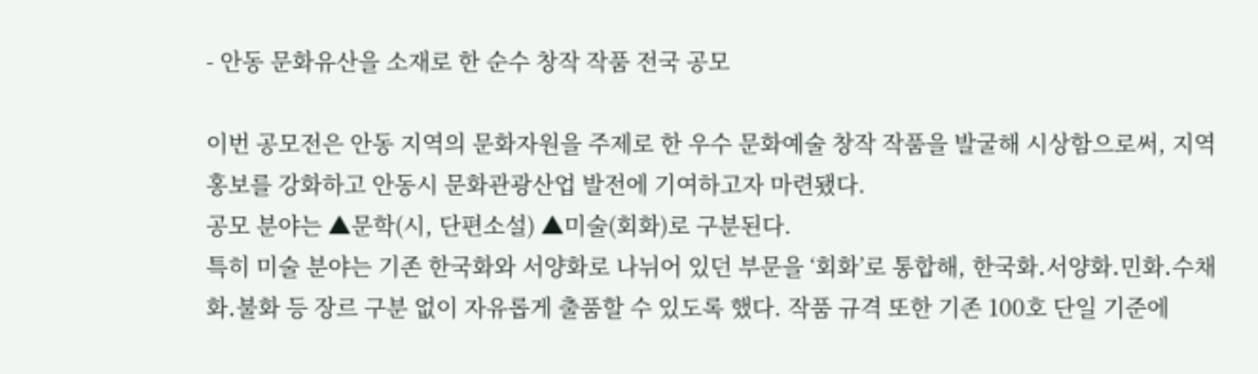- 안동 문화유산을 소재로 한 순수 창작 작품 전국 공모

이번 공모전은 안동 지역의 문화자원을 주제로 한 우수 문화예술 창작 작품을 발굴해 시상함으로써, 지역 홍보를 강화하고 안동시 문화관광산업 발전에 기여하고자 마련됐다.
공모 분야는 ▲문학(시, 단편소설) ▲미술(회화)로 구분된다.
특히 미술 분야는 기존 한국화와 서양화로 나뉘어 있던 부문을 ‘회화’로 통합해, 한국화․서양화․민화․수채화․불화 등 장르 구분 없이 자유롭게 출품할 수 있도록 했다. 작품 규격 또한 기존 100호 단일 기준에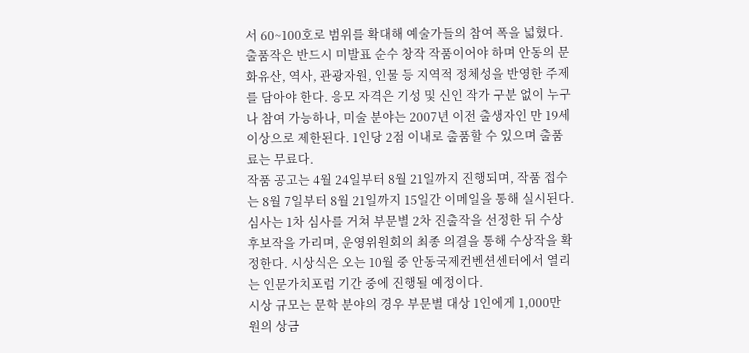서 60~100호로 범위를 확대해 예술가들의 참여 폭을 넓혔다.
출품작은 반드시 미발표 순수 창작 작품이어야 하며 안동의 문화유산, 역사, 관광자원, 인물 등 지역적 정체성을 반영한 주제를 담아야 한다. 응모 자격은 기성 및 신인 작가 구분 없이 누구나 참여 가능하나, 미술 분야는 2007년 이전 출생자인 만 19세 이상으로 제한된다. 1인당 2점 이내로 출품할 수 있으며 출품료는 무료다.
작품 공고는 4월 24일부터 8월 21일까지 진행되며, 작품 접수는 8월 7일부터 8월 21일까지 15일간 이메일을 통해 실시된다. 심사는 1차 심사를 거쳐 부문별 2차 진출작을 선정한 뒤 수상 후보작을 가리며, 운영위원회의 최종 의결을 통해 수상작을 확정한다. 시상식은 오는 10월 중 안동국제컨벤션센터에서 열리는 인문가치포럼 기간 중에 진행될 예정이다.
시상 규모는 문학 분야의 경우 부문별 대상 1인에게 1,000만 원의 상금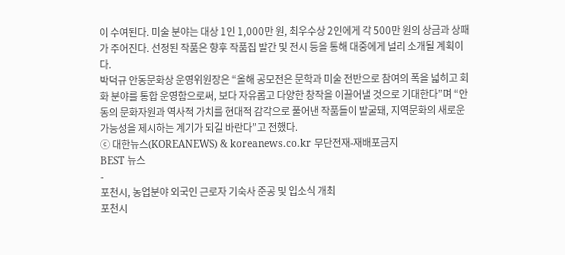이 수여된다. 미술 분야는 대상 1인 1,000만 원, 최우수상 2인에게 각 500만 원의 상금과 상패가 주어진다. 선정된 작품은 향후 작품집 발간 및 전시 등을 통해 대중에게 널리 소개될 계획이다.
박덕규 안동문화상 운영위원장은 “올해 공모전은 문학과 미술 전반으로 참여의 폭을 넓히고 회화 분야를 통합 운영함으로써, 보다 자유롭고 다양한 창작을 이끌어낼 것으로 기대한다”며 “안동의 문화자원과 역사적 가치를 현대적 감각으로 풀어낸 작품들이 발굴돼, 지역문화의 새로운 가능성을 제시하는 계기가 되길 바란다”고 전했다.
ⓒ 대한뉴스(KOREANEWS) & koreanews.co.kr 무단전재-재배포금지
BEST 뉴스
-
포천시, 농업분야 외국인 근로자 기숙사 준공 및 입소식 개최
포천시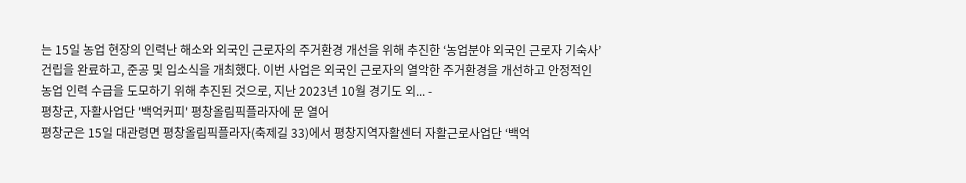는 15일 농업 현장의 인력난 해소와 외국인 근로자의 주거환경 개선을 위해 추진한 ‘농업분야 외국인 근로자 기숙사’ 건립을 완료하고, 준공 및 입소식을 개최했다. 이번 사업은 외국인 근로자의 열악한 주거환경을 개선하고 안정적인 농업 인력 수급을 도모하기 위해 추진된 것으로, 지난 2023년 10월 경기도 외... -
평창군, 자활사업단 '백억커피' 평창올림픽플라자에 문 열어
평창군은 15일 대관령면 평창올림픽플라자(축제길 33)에서 평창지역자활센터 자활근로사업단 ‘백억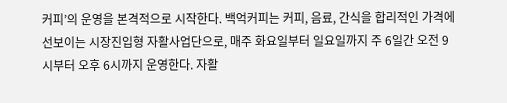커피’의 운영을 본격적으로 시작한다. 백억커피는 커피, 음료, 간식을 합리적인 가격에 선보이는 시장진입형 자활사업단으로, 매주 화요일부터 일요일까지 주 6일간 오전 9시부터 오후 6시까지 운영한다. 자활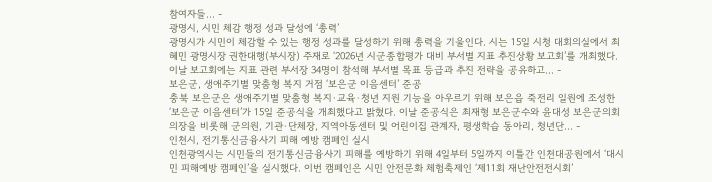참여자들... -
광명시, 시민 체감 행정 성과 달성에 ‘총력’
광명시가 시민이 체감할 수 있는 행정 성과를 달성하기 위해 총력을 기울인다. 시는 15일 시청 대회의실에서 최혜민 광명시장 권한대행(부시장) 주재로 ‘2026년 시군종합평가 대비 부서별 지표 추진상황 보고회’를 개최했다. 이날 보고회에는 지표 관련 부서장 34명이 참석해 부서별 목표 등급과 추진 전략을 공유하고... -
보은군, 생애주기별 맞춤형 복지 거점 ‘보은군 이음센터’ 준공
충북 보은군은 생애주기별 맞춤형 복지·교육·청년 지원 기능을 아우르기 위해 보은읍 죽전리 일원에 조성한 ‘보은군 이음센터’가 15일 준공식을 개최했다고 밝혔다. 이날 준공식은 최재형 보은군수와 윤대성 보은군의회 의장을 비롯해 군의원, 기관·단체장, 지역아동센터 및 어린이집 관계자, 평생학습 동아리, 청년단... -
인천시, 전기통신금융사기 피해 예방 캠페인 실시
인천광역시는 시민들의 전기통신금융사기 피해를 예방하기 위해 4일부터 5일까지 이틀간 인천대공원에서 ‘대시민 피해예방 캠페인’을 실시했다. 이번 캠페인은 시민 안전문화 체험축제인 ‘제11회 재난안전전시회’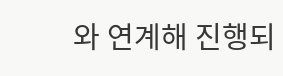와 연계해 진행되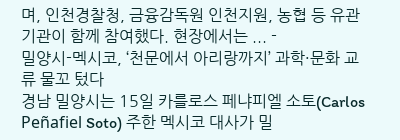며, 인천경찰청, 금융감독원 인천지원, 농협 등 유관기관이 함께 참여했다. 현장에서는 ... -
밀양시-멕시코, ‘천문에서 아리랑까지’ 과학·문화 교류 물꼬 텄다
경남 밀양시는 15일 카를로스 페냐피엘 소토(Carlos Peñafiel Soto) 주한 멕시코 대사가 밀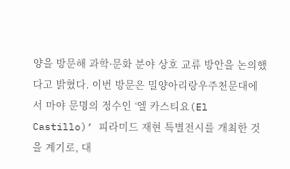양을 방문해 과학·문화 분야 상호 교류 방안을 논의했다고 밝혔다. 이번 방문은 밀양아리랑우주천문대에서 마야 문명의 정수인 ‘엘 카스티요(El Castillo)’ 피라미드 재현 특별전시를 개최한 것을 계기로, 대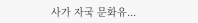사가 자국 문화유...